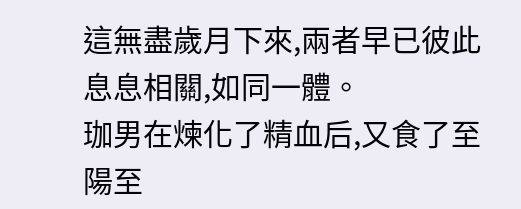這無盡歲月下來,兩者早已彼此息息相關,如同一體。
珈男在煉化了精血后,又食了至陽至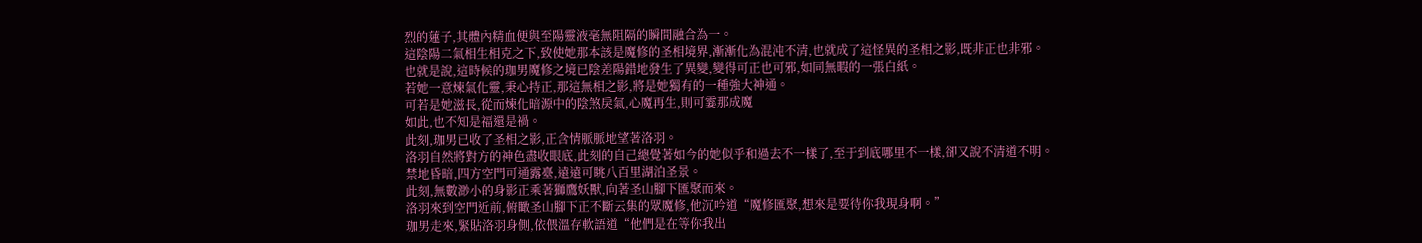烈的蓮子,其體內精血便與至陽靈液毫無阻隔的瞬間融合為一。
這陰陽二氣相生相克之下,致使她那本該是魔修的圣相境界,漸漸化為混沌不清,也就成了這怪異的圣相之影,既非正也非邪。
也就是說,這時候的珈男魔修之境已陰差陽錯地發生了異變,變得可正也可邪,如同無暇的一張白紙。
若她一意煉氣化靈,秉心持正,那這無相之影,將是她獨有的一種強大神通。
可若是她滋長,從而煉化暗源中的陰煞戾氣,心魔再生,則可霎那成魔
如此,也不知是福還是禍。
此刻,珈男已收了圣相之影,正含情脈脈地望著洛羽。
洛羽自然將對方的神色盡收眼底,此刻的自己總覺著如今的她似乎和過去不一樣了,至于到底哪里不一樣,卻又說不清道不明。
禁地昏暗,四方空門可通露臺,遠遠可眺八百里湖泊圣景。
此刻,無數渺小的身影正乘著獅鷹妖獸,向著圣山腳下匯聚而來。
洛羽來到空門近前,俯瞰圣山腳下正不斷云集的眾魔修,他沉吟道“魔修匯聚,想來是要待你我現身啊。”
珈男走來,緊貼洛羽身側,依偎溫存軟語道“他們是在等你我出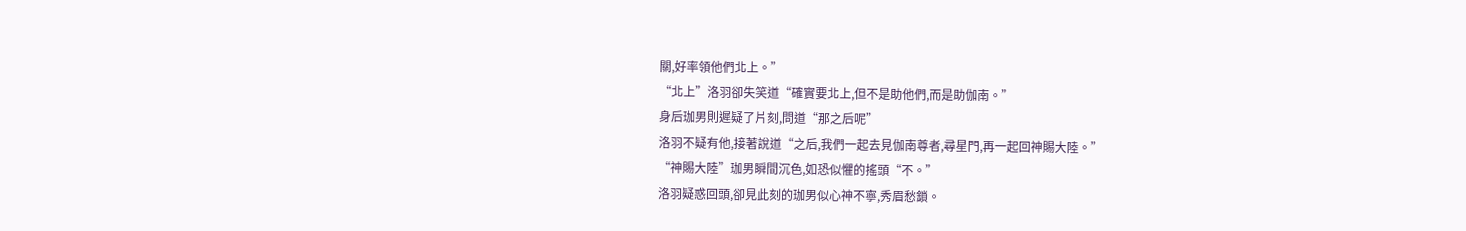關,好率領他們北上。”
“北上”洛羽卻失笑道“確實要北上,但不是助他們,而是助伽南。”
身后珈男則遲疑了片刻,問道“那之后呢”
洛羽不疑有他,接著說道“之后,我們一起去見伽南尊者,尋星門,再一起回神賜大陸。”
“神賜大陸”珈男瞬間沉色,如恐似懼的搖頭“不。”
洛羽疑惑回頭,卻見此刻的珈男似心神不寧,秀眉愁鎖。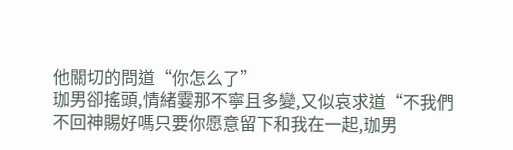他關切的問道“你怎么了”
珈男卻搖頭,情緒霎那不寧且多變,又似哀求道“不我們不回神賜好嗎只要你愿意留下和我在一起,珈男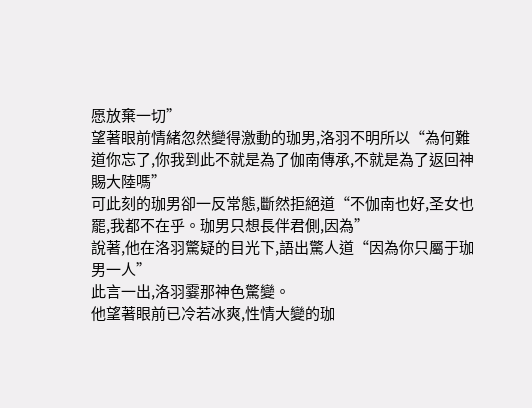愿放棄一切”
望著眼前情緒忽然變得激動的珈男,洛羽不明所以“為何難道你忘了,你我到此不就是為了伽南傳承,不就是為了返回神賜大陸嗎”
可此刻的珈男卻一反常態,斷然拒絕道“不伽南也好,圣女也罷,我都不在乎。珈男只想長伴君側,因為”
說著,他在洛羽驚疑的目光下,語出驚人道“因為你只屬于珈男一人”
此言一出,洛羽霎那神色驚變。
他望著眼前已冷若冰爽,性情大變的珈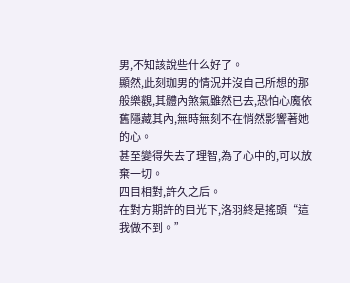男,不知該說些什么好了。
顯然,此刻珈男的情況并沒自己所想的那般樂觀,其體內煞氣雖然已去,恐怕心魔依舊隱藏其內,無時無刻不在悄然影響著她的心。
甚至變得失去了理智,為了心中的,可以放棄一切。
四目相對,許久之后。
在對方期許的目光下,洛羽終是搖頭“這我做不到。”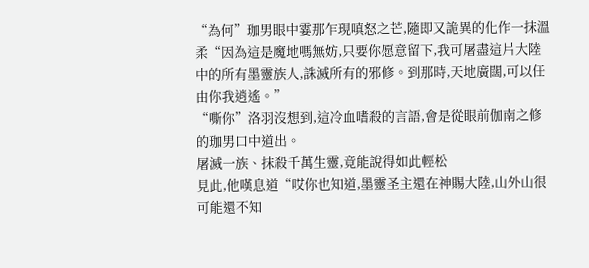“為何”珈男眼中霎那乍現嗔怒之芒,隨即又詭異的化作一抹溫柔“因為這是魔地嗎無妨,只要你愿意留下,我可屠盡這片大陸中的所有墨靈族人,誅滅所有的邪修。到那時,天地廣闊,可以任由你我逍遙。”
“嘶你”洛羽沒想到,這冷血嗜殺的言語,會是從眼前伽南之修的珈男口中道出。
屠滅一族、抹殺千萬生靈,竟能說得如此輕松
見此,他嘆息道“哎你也知道,墨靈圣主還在神賜大陸,山外山很可能還不知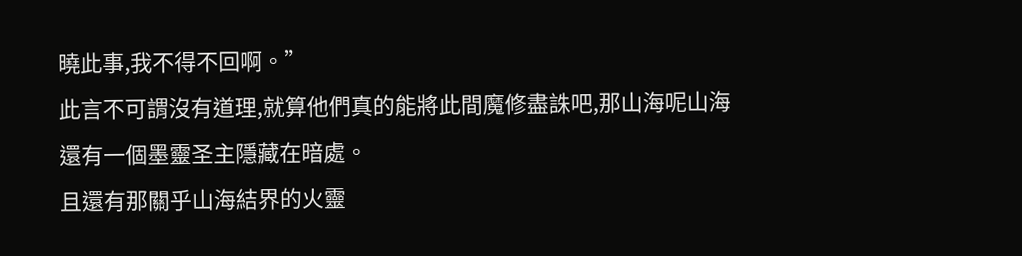曉此事,我不得不回啊。”
此言不可謂沒有道理,就算他們真的能將此間魔修盡誅吧,那山海呢山海還有一個墨靈圣主隱藏在暗處。
且還有那關乎山海結界的火靈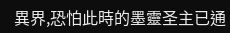異界,恐怕此時的墨靈圣主已通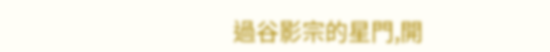過谷影宗的星門,開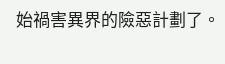始禍害異界的險惡計劃了。